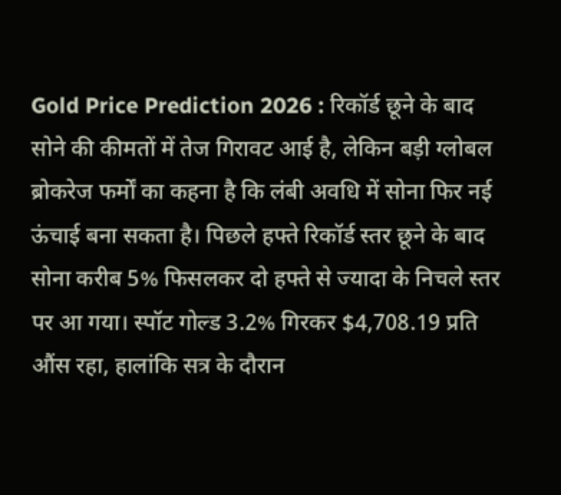Gold Price Prediction 2026 : रिकॉर्ड छूने के बाद सोने की कीमतों में तेज गिरावट आई है, लेकिन बड़ी ग्लोबल ब्रोकरेज फर्मों का कहना है कि लंबी अवधि में सोना फिर नई ऊंचाई बना सकता है। पिछले हफ्ते रिकॉर्ड स्तर छूने के बाद सोना करीब 5% फिसलकर दो हफ्ते से ज्यादा के निचले स्तर पर आ गया। स्पॉट गोल्ड 3.2% गिरकर $4,708.19 प्रति औंस रहा, हालांकि सत्र के दौरान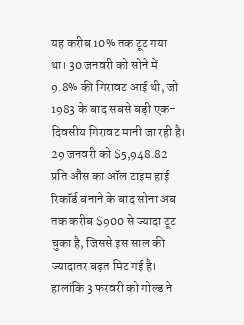यह करीब 10% तक टूट गया था। 30 जनवरी को सोने में 9.8% की गिरावट आई थी, जो 1983 के बाद सबसे बड़ी एक-दिवसीय गिरावट मानी जा रही है।
29 जनवरी को $5,948.82 प्रति औंस का ऑल टाइम हाई रिकॉर्ड बनाने के बाद सोना अब तक करीब $900 से ज्यादा टूट चुका है, जिससे इस साल की ज्यादातर बढ़त मिट गई है। हालांकि 3 फरवरी को गोल्ड ने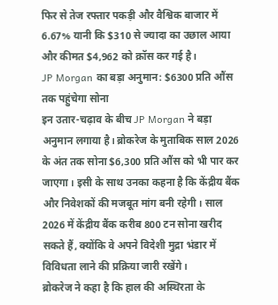फिर से तेज रफ्तार पकड़ी और वैश्विक बाजार में 6.67% यानी कि $310 से ज्यादा का उछाल आया और कीमत $4,962 को क्रॉस कर गई है।
JP Morgan का बड़ा अनुमान: $6300 प्रति औंस तक पहुंचेगा सोना
इन उतार-चढ़ाव के बीच JP Morgan ने बड़ा अनुमान लगाया है। ब्रोकरेज के मुताबिक साल 2026 के अंत तक सोना $6,300 प्रति औंस को भी पार कर जाएगा। इसी के साथ उनका कहना है कि केंद्रीय बैंक और निवेशकों की मजबूत मांग बनी रहेगी। साल 2026 में केंद्रीय बैंक करीब 800 टन सोना खरीद सकते हैं, क्योंकि वे अपने विदेशी मुद्रा भंडार में विविधता लाने की प्रक्रिया जारी रखेंगे।
ब्रोकरेज ने कहा है कि हाल की अस्थिरता के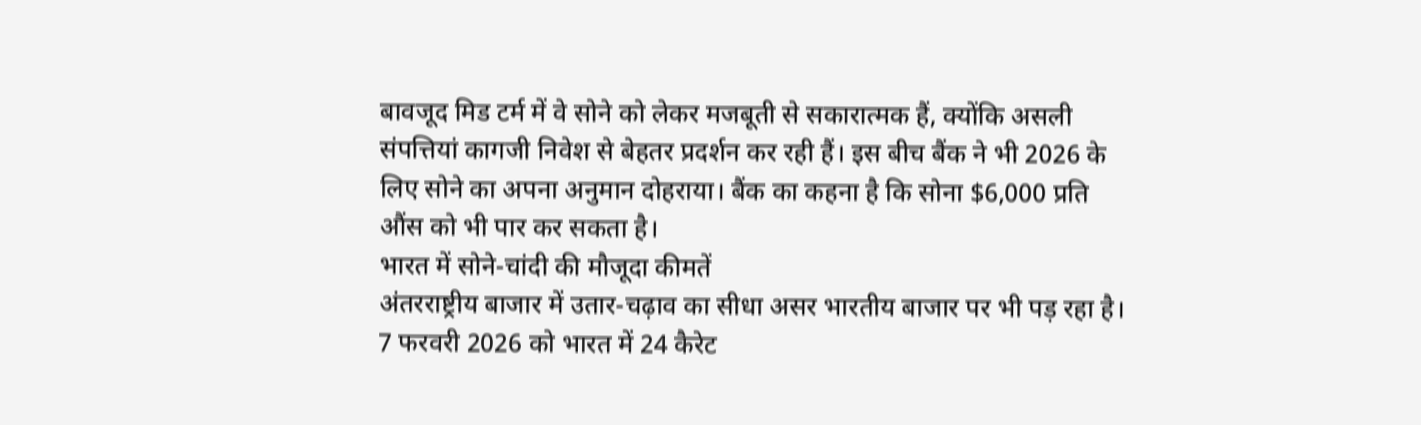बावजूद मिड टर्म में वे सोने को लेकर मजबूती से सकारात्मक हैं, क्योंकि असली संपत्तियां कागजी निवेश से बेहतर प्रदर्शन कर रही हैं। इस बीच बैंक ने भी 2026 के लिए सोने का अपना अनुमान दोहराया। बैंक का कहना है कि सोना $6,000 प्रति औंस को भी पार कर सकता है।
भारत में सोने-चांदी की मौजूदा कीमतें
अंतरराष्ट्रीय बाजार में उतार-चढ़ाव का सीधा असर भारतीय बाजार पर भी पड़ रहा है। 7 फरवरी 2026 को भारत में 24 कैरेट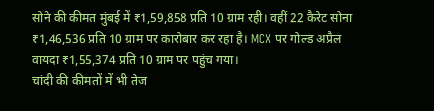सोने की कीमत मुंबई में ₹1,59,858 प्रति 10 ग्राम रही। वहीं 22 कैरेट सोना ₹1,46,536 प्रति 10 ग्राम पर कारोबार कर रहा है। MCX पर गोल्ड अप्रैल वायदा ₹1,55,374 प्रति 10 ग्राम पर पहुंच गया।
चांदी की कीमतों में भी तेज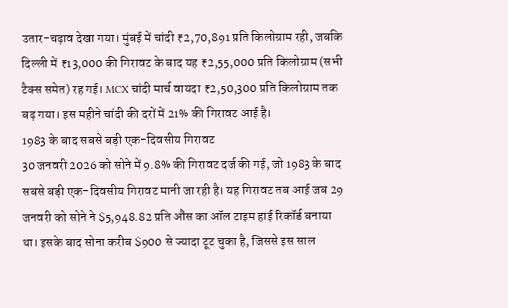उतार-चढ़ाव देखा गया। मुंबई में चांदी ₹2,70,891 प्रति किलोग्राम रही, जबकि दिल्ली में ₹13,000 की गिरावट के बाद यह ₹2,55,000 प्रति किलोग्राम (सभी टैक्स समेत) रह गई। MCX चांदी मार्च वायदा ₹2,50,300 प्रति किलोग्राम तक बढ़ गया। इस महीने चांदी की दरों में 21% की गिरावट आई है।
1983 के बाद सबसे बड़ी एक-दिवसीय गिरावट
30 जनवरी 2026 को सोने में 9.8% की गिरावट दर्ज की गई, जो 1983 के बाद सबसे बड़ी एक-दिवसीय गिरावट मानी जा रही है। यह गिरावट तब आई जब 29 जनवरी को सोने ने $5,948.82 प्रति औंस का ऑल टाइम हाई रिकॉर्ड बनाया था। इसके बाद सोना करीब $900 से ज्यादा टूट चुका है, जिससे इस साल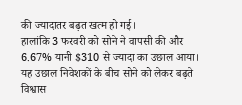की ज्यादातर बढ़त खत्म हो गई।
हालांकि 3 फरवरी को सोने ने वापसी की और 6.67% यानी $310 से ज्यादा का उछाल आया। यह उछाल निवेशकों के बीच सोने को लेकर बढ़ते विश्वास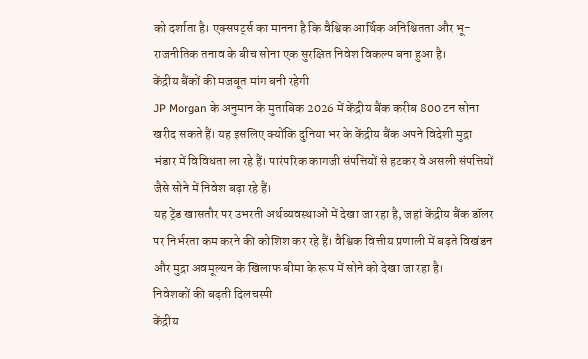को दर्शाता है। एक्सपर्ट्स का मानना है कि वैश्विक आर्थिक अनिश्चितता और भू-राजनीतिक तनाव के बीच सोना एक सुरक्षित निवेश विकल्प बना हुआ है।
केंद्रीय बैंकों की मजबूत मांग बनी रहेगी
JP Morgan के अनुमान के मुताबिक 2026 में केंद्रीय बैंक करीब 800 टन सोना खरीद सकते हैं। यह इसलिए क्योंकि दुनिया भर के केंद्रीय बैंक अपने विदेशी मुद्रा भंडार में विविधता ला रहे हैं। पारंपरिक कागजी संपत्तियों से हटकर वे असली संपत्तियों जैसे सोने में निवेश बढ़ा रहे हैं।
यह ट्रेंड खासतौर पर उभरती अर्थव्यवस्थाओं में देखा जा रहा है, जहां केंद्रीय बैंक डॉलर पर निर्भरता कम करने की कोशिश कर रहे हैं। वैश्विक वित्तीय प्रणाली में बढ़ते विखंडन और मुद्रा अवमूल्यन के खिलाफ बीमा के रूप में सोने को देखा जा रहा है।
निवेशकों की बढ़ती दिलचस्पी
केंद्रीय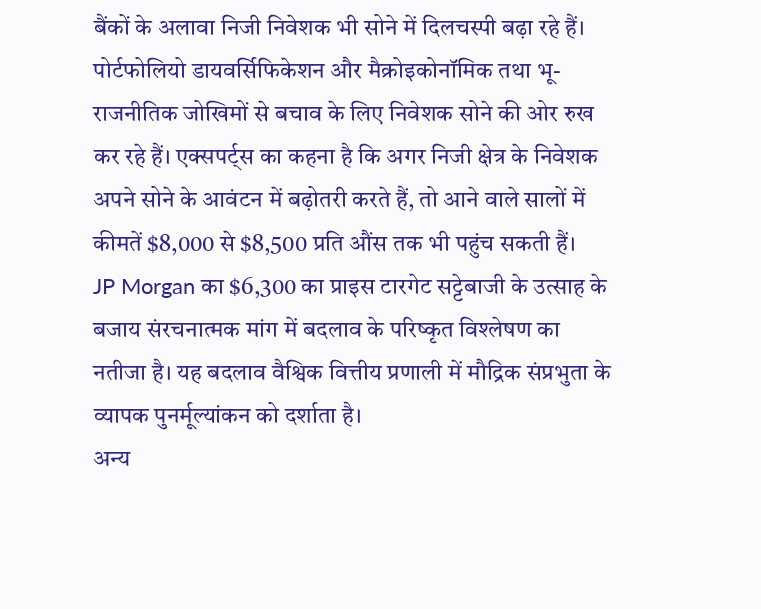बैंकों के अलावा निजी निवेशक भी सोने में दिलचस्पी बढ़ा रहे हैं। पोर्टफोलियो डायवर्सिफिकेशन और मैक्रोइकोनॉमिक तथा भू-राजनीतिक जोखिमों से बचाव के लिए निवेशक सोने की ओर रुख कर रहे हैं। एक्सपर्ट्स का कहना है कि अगर निजी क्षेत्र के निवेशक अपने सोने के आवंटन में बढ़ोतरी करते हैं, तो आने वाले सालों में कीमतें $8,000 से $8,500 प्रति औंस तक भी पहुंच सकती हैं।
JP Morgan का $6,300 का प्राइस टारगेट सट्टेबाजी के उत्साह के बजाय संरचनात्मक मांग में बदलाव के परिष्कृत विश्लेषण का नतीजा है। यह बदलाव वैश्विक वित्तीय प्रणाली में मौद्रिक संप्रभुता के व्यापक पुनर्मूल्यांकन को दर्शाता है।
अन्य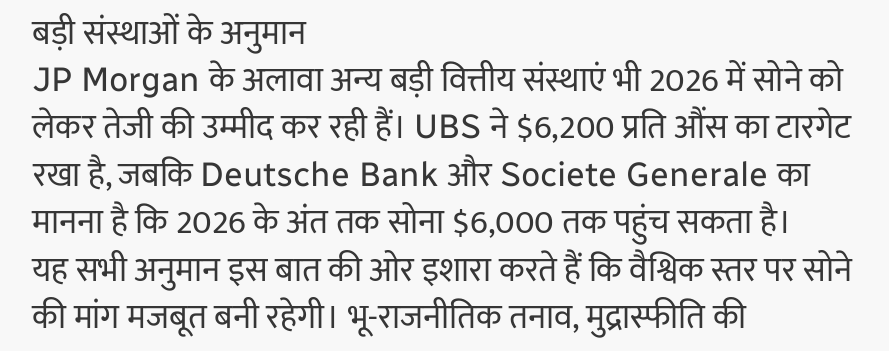बड़ी संस्थाओं के अनुमान
JP Morgan के अलावा अन्य बड़ी वित्तीय संस्थाएं भी 2026 में सोने को लेकर तेजी की उम्मीद कर रही हैं। UBS ने $6,200 प्रति औंस का टारगेट रखा है, जबकि Deutsche Bank और Societe Generale का मानना है कि 2026 के अंत तक सोना $6,000 तक पहुंच सकता है।
यह सभी अनुमान इस बात की ओर इशारा करते हैं कि वैश्विक स्तर पर सोने की मांग मजबूत बनी रहेगी। भू-राजनीतिक तनाव, मुद्रास्फीति की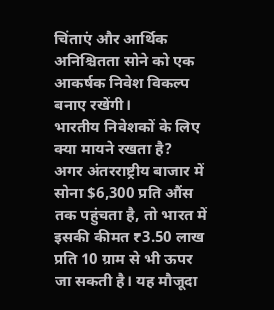चिंताएं और आर्थिक अनिश्चितता सोने को एक आकर्षक निवेश विकल्प बनाए रखेंगी।
भारतीय निवेशकों के लिए क्या मायने रखता है?
अगर अंतरराष्ट्रीय बाजार में सोना $6,300 प्रति औंस तक पहुंचता है, तो भारत में इसकी कीमत ₹3.50 लाख प्रति 10 ग्राम से भी ऊपर जा सकती है। यह मौजूदा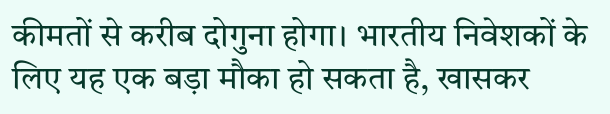कीमतों से करीब दोगुना होगा। भारतीय निवेशकों के लिए यह एक बड़ा मौका हो सकता है, खासकर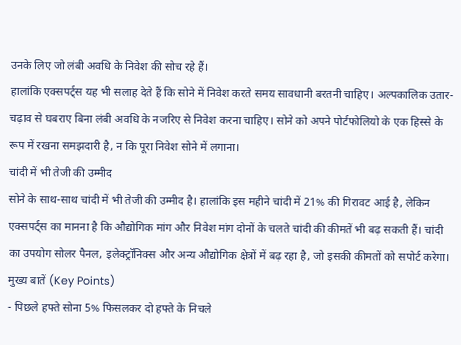उनके लिए जो लंबी अवधि के निवेश की सोच रहे हैं।
हालांकि एक्सपर्ट्स यह भी सलाह देते हैं कि सोने में निवेश करते समय सावधानी बरतनी चाहिए। अल्पकालिक उतार-चढ़ाव से घबराए बिना लंबी अवधि के नजरिए से निवेश करना चाहिए। सोने को अपने पोर्टफोलियो के एक हिस्से के रूप में रखना समझदारी है, न कि पूरा निवेश सोने में लगाना।
चांदी में भी तेजी की उम्मीद
सोने के साथ-साथ चांदी में भी तेजी की उम्मीद है। हालांकि इस महीने चांदी में 21% की गिरावट आई है, लेकिन एक्सपर्ट्स का मानना है कि औद्योगिक मांग और निवेश मांग दोनों के चलते चांदी की कीमतें भी बढ़ सकती हैं। चांदी का उपयोग सोलर पैनल, इलेक्ट्रॉनिक्स और अन्य औद्योगिक क्षेत्रों में बढ़ रहा है, जो इसकी कीमतों को सपोर्ट करेगा।
मुख्य बातें (Key Points)
- पिछले हफ्ते सोना 5% फिसलकर दो हफ्ते के निचले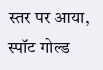स्तर पर आया, स्पॉट गोल्ड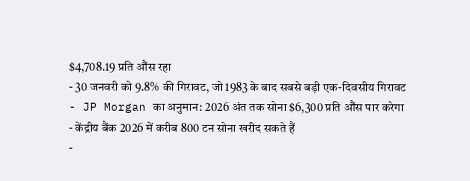$4,708.19 प्रति औंस रहा
- 30 जनवरी को 9.8% की गिरावट, जो 1983 के बाद सबसे बड़ी एक-दिवसीय गिरावट
- JP Morgan का अनुमान: 2026 अंत तक सोना $6,300 प्रति औंस पार करेगा
- केंद्रीय बैंक 2026 में करीब 800 टन सोना खरीद सकते हैं
-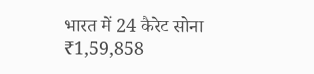भारत में 24 कैरेट सोना ₹1,59,858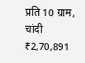प्रति 10 ग्राम, चांदी ₹2,70,891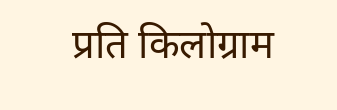प्रति किलोग्राम